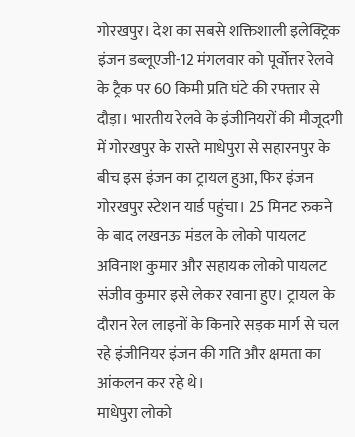गोरखपुर। देश का सबसे शक्तिशाली इलेक्ट्रिक इंजन डब्लूएजी-12 मंगलवार को पूर्वोत्तर रेलवे के ट्रैक पर 60 किमी प्रति घंटे की रफ्तार से दौड़ा। भारतीय रेलवे के इंजीनियरों की मौजूदगी में गोरखपुर के रास्ते माधेपुरा से सहारनपुर के बीच इस इंजन का ट्रायल हुआ, फिर इंजन गोरखपुर स्टेशन यार्ड पहुंचा। 25 मिनट रुकने के बाद लखनऊ मंडल के लोको पायलट अविनाश कुमार और सहायक लोको पायलट संजीव कुमार इसे लेकर रवाना हुए। ट्रायल के दौरान रेल लाइनों के किनारे सड़क मार्ग से चल रहे इंजीनियर इंजन की गति और क्षमता का आंकलन कर रहे थे।
माधेपुरा लोको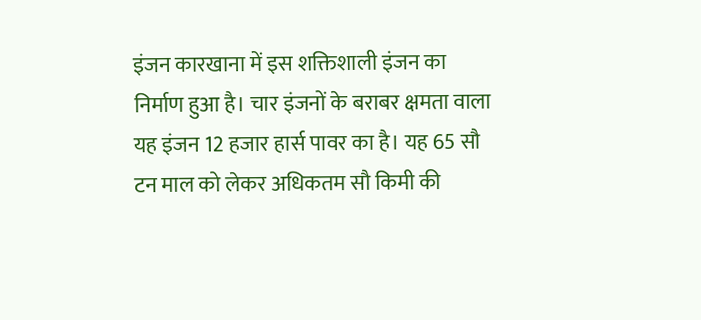इंजन कारखाना में इस शक्तिशाली इंजन का निर्माण हुआ है। चार इंजनों के बराबर क्षमता वाला यह इंजन 12 हजार हार्स पावर का है। यह 65 सौ टन माल को लेकर अधिकतम सौ किमी की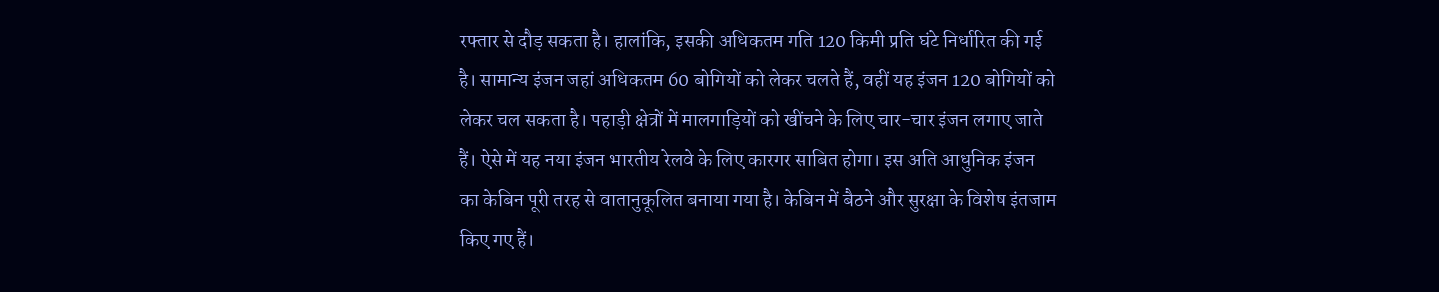रफ्तार से दौड़ सकता है। हालांकि, इसकी अधिकतम गति 120 किमी प्रति घंटे निर्धारित की गई है। सामान्य इंजन जहां अधिकतम 60 बोगियों को लेकर चलते हैं, वहीं यह इंजन 120 बोगियों को लेकर चल सकता है। पहाड़ी क्षेत्रों में मालगाड़ियों को खींचने के लिए चार-चार इंजन लगाए जाते हैं। ऐसे में यह नया इंजन भारतीय रेलवे के लिए कारगर साबित होगा। इस अति आधुनिक इंजन का केबिन पूरी तरह से वातानुकूलित बनाया गया है। केबिन में बैठने और सुरक्षा के विशेष इंतजाम किए गए हैं।